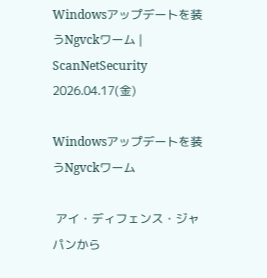Windowsアップデートを装うNgvckワーム | ScanNetSecurity
2026.04.17(金)

Windowsアップデートを装うNgvckワーム

 アイ・ディフェンス・ジャパンから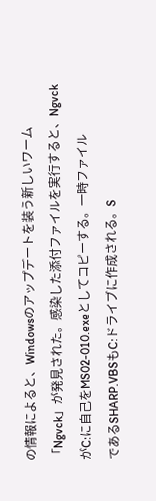の情報によると、Windowsのアップデートを装う新しいワーム「Ngvck」が発見された。感染した添付ファイルを実行すると、NgvckがC:に自己をMS02-010.exeとしてコピーする。一時ファイル
であるSHARP.VBSもC:ドライブに作成される。S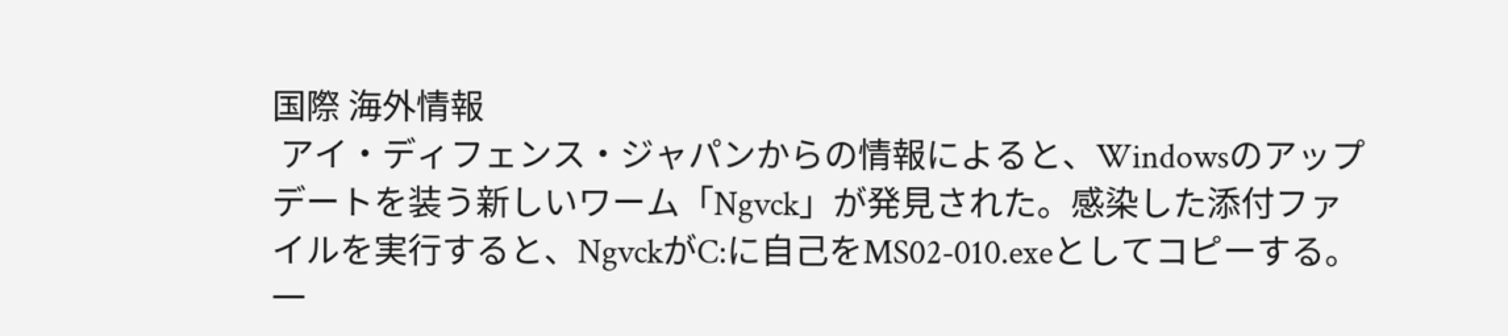国際 海外情報
 アイ・ディフェンス・ジャパンからの情報によると、Windowsのアップデートを装う新しいワーム「Ngvck」が発見された。感染した添付ファイルを実行すると、NgvckがC:に自己をMS02-010.exeとしてコピーする。一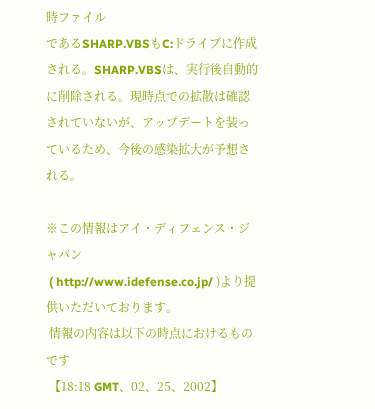時ファイル
であるSHARP.VBSもC:ドライブに作成される。SHARP.VBSは、実行後自動的に削除される。現時点での拡散は確認されていないが、アップデートを装っているため、今後の感染拡大が予想される。

※この情報はアイ・ディフェンス・ジャパン
 ( http://www.idefense.co.jp/ )より提供いただいております。
 情報の内容は以下の時点におけるものです
 【18:18 GMT、02、25、2002】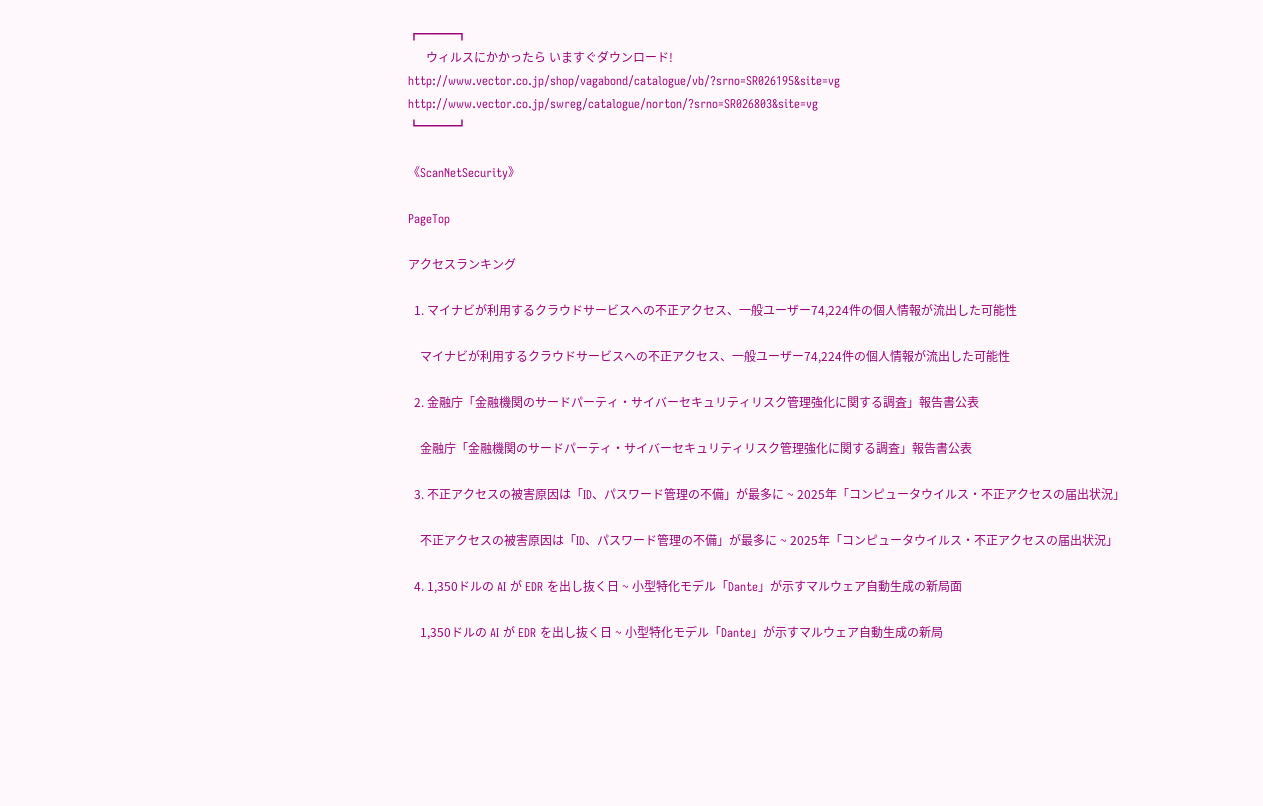┏━━━┓
      ウィルスにかかったら いますぐダウンロード!
http://www.vector.co.jp/shop/vagabond/catalogue/vb/?srno=SR026195&site=vg
http://www.vector.co.jp/swreg/catalogue/norton/?srno=SR026803&site=vg
┗━━━┛

《ScanNetSecurity》

PageTop

アクセスランキング

  1. マイナビが利用するクラウドサービスへの不正アクセス、一般ユーザー74,224件の個人情報が流出した可能性

    マイナビが利用するクラウドサービスへの不正アクセス、一般ユーザー74,224件の個人情報が流出した可能性

  2. 金融庁「金融機関のサードパーティ・サイバーセキュリティリスク管理強化に関する調査」報告書公表

    金融庁「金融機関のサードパーティ・サイバーセキュリティリスク管理強化に関する調査」報告書公表

  3. 不正アクセスの被害原因は「ID、パスワード管理の不備」が最多に ~ 2025年「コンピュータウイルス・不正アクセスの届出状況」

    不正アクセスの被害原因は「ID、パスワード管理の不備」が最多に ~ 2025年「コンピュータウイルス・不正アクセスの届出状況」

  4. 1,350ドルの AI が EDR を出し抜く日 ~ 小型特化モデル「Dante」が示すマルウェア自動生成の新局面

    1,350ドルの AI が EDR を出し抜く日 ~ 小型特化モデル「Dante」が示すマルウェア自動生成の新局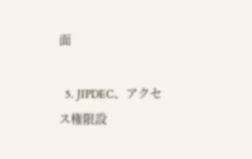面

  5. JIPDEC、アクセス権限設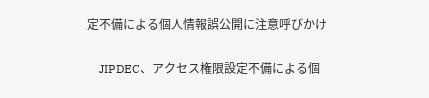定不備による個人情報誤公開に注意呼びかけ

    JIPDEC、アクセス権限設定不備による個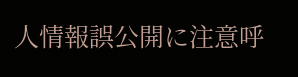人情報誤公開に注意呼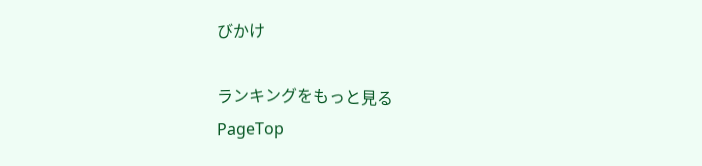びかけ

ランキングをもっと見る
PageTop